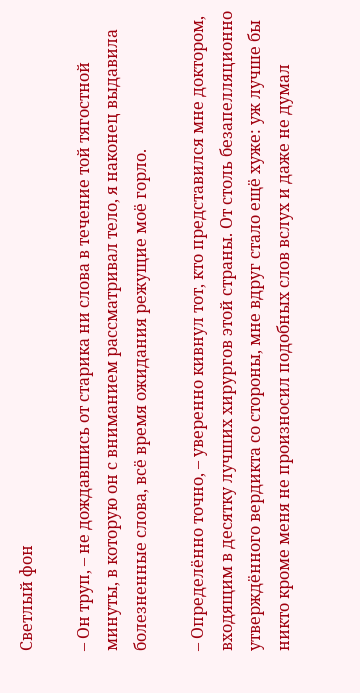Светлый фон

– Он труп, – не дождавшись от старика ни слова в течение той тягостной минуты, в которую он с вниманием рассматривал тело, я наконец выдавила болезненные слова, всё время ожидания режущие моё горло.

– Определённо точно, – уверенно кивнул тот, кто представился мне доктором, входящим в десятку лучших хирургов этой страны. От столь безапелляционно утверждённого вердикта со стороны, мне вдруг стало ещё хуже: уж лучше бы никто кроме меня не произносил подобных слов вслух и даже не думал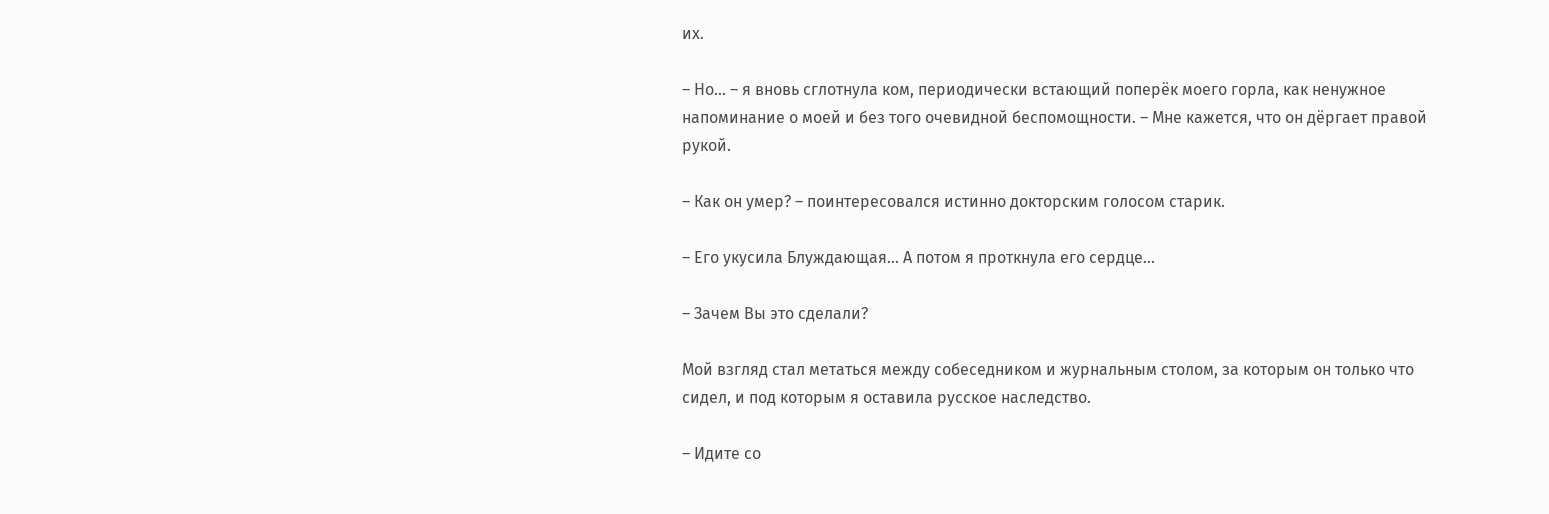их.

– Но… – я вновь сглотнула ком, периодически встающий поперёк моего горла, как ненужное напоминание о моей и без того очевидной беспомощности. – Мне кажется, что он дёргает правой рукой.

– Как он умер? – поинтересовался истинно докторским голосом старик.

– Его укусила Блуждающая… А потом я проткнула его сердце…

– Зачем Вы это сделали?

Мой взгляд стал метаться между собеседником и журнальным столом, за которым он только что сидел, и под которым я оставила русское наследство.

– Идите со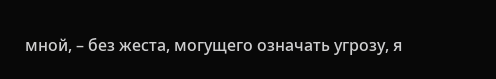мной, – без жеста, могущего означать угрозу, я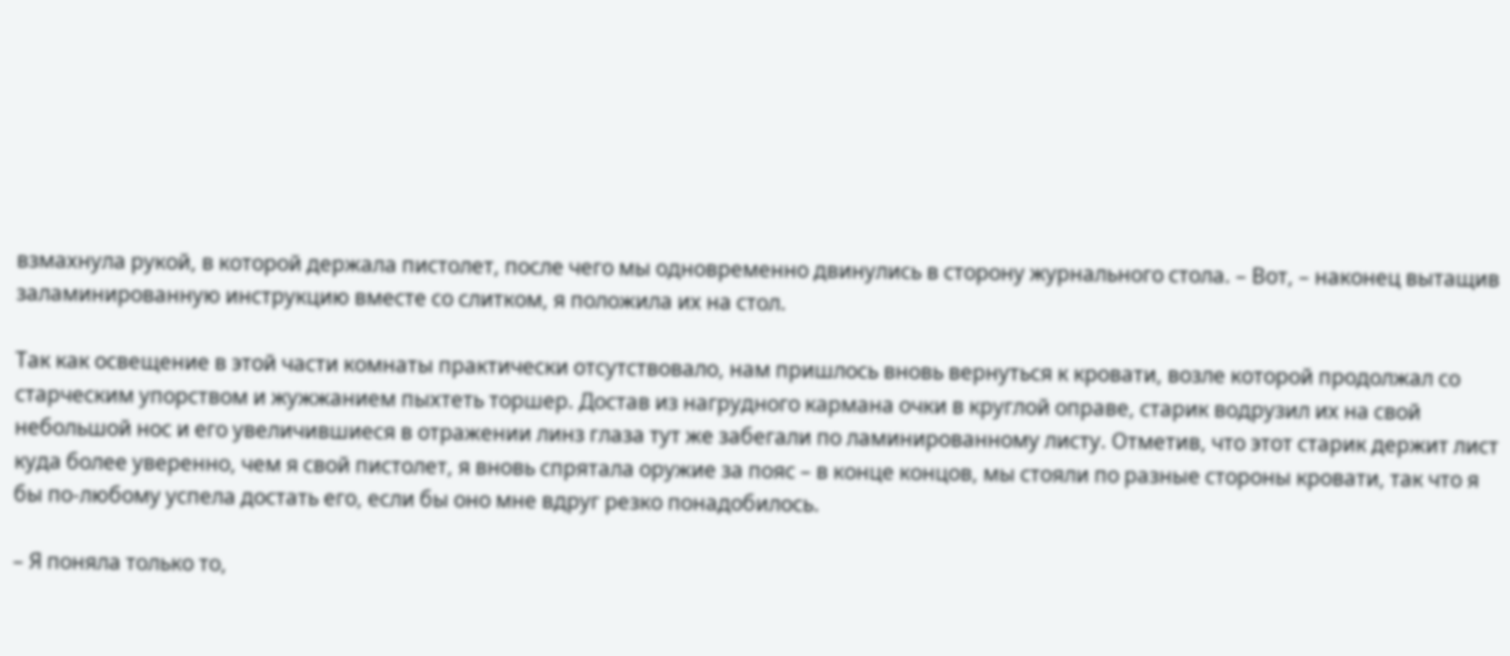взмахнула рукой, в которой держала пистолет, после чего мы одновременно двинулись в сторону журнального стола. – Вот, – наконец вытащив заламинированную инструкцию вместе со слитком, я положила их на стол.

Так как освещение в этой части комнаты практически отсутствовало, нам пришлось вновь вернуться к кровати, возле которой продолжал со старческим упорством и жужжанием пыхтеть торшер. Достав из нагрудного кармана очки в круглой оправе, старик водрузил их на свой небольшой нос и его увеличившиеся в отражении линз глаза тут же забегали по ламинированному листу. Отметив, что этот старик держит лист куда более уверенно, чем я свой пистолет, я вновь спрятала оружие за пояс – в конце концов, мы стояли по разные стороны кровати, так что я бы по-любому успела достать его, если бы оно мне вдруг резко понадобилось.

– Я поняла только то,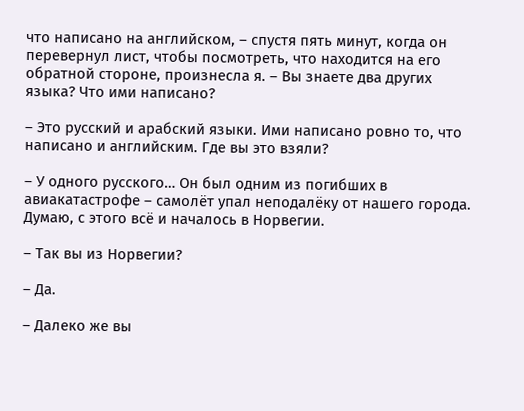что написано на английском, – спустя пять минут, когда он перевернул лист, чтобы посмотреть, что находится на его обратной стороне, произнесла я. – Вы знаете два других языка? Что ими написано?

– Это русский и арабский языки. Ими написано ровно то, что написано и английским. Где вы это взяли?

– У одного русского… Он был одним из погибших в авиакатастрофе – самолёт упал неподалёку от нашего города. Думаю, с этого всё и началось в Норвегии.

– Так вы из Норвегии?

– Да.

– Далеко же вы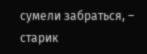сумели забраться, – старик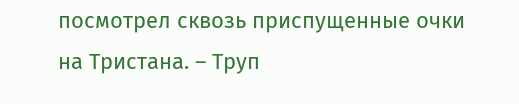посмотрел сквозь приспущенные очки на Тристана. – Труп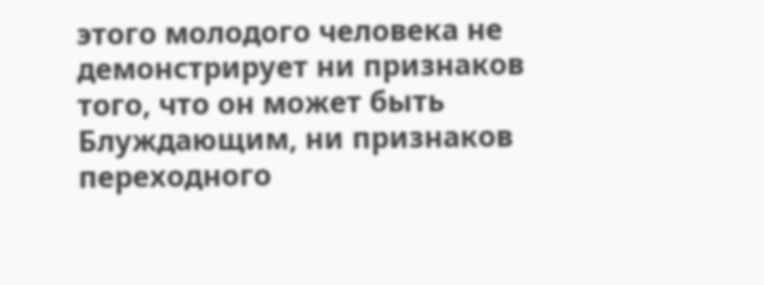этого молодого человека не демонстрирует ни признаков того, что он может быть Блуждающим, ни признаков переходного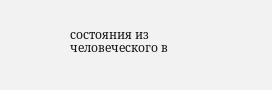состояния из человеческого в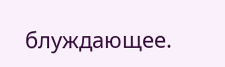блуждающее.